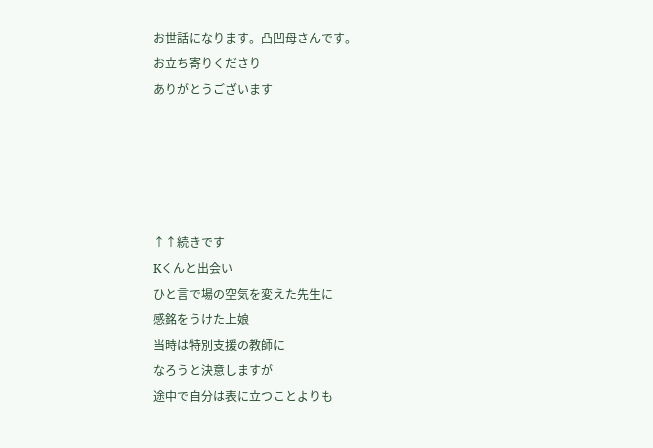お世話になります。凸凹母さんです。
お立ち寄りくださり
ありがとうございます





↑↑続きです
Kくんと出会い
ひと言で場の空気を変えた先生に
感銘をうけた上娘
当時は特別支援の教師に
なろうと決意しますが
途中で自分は表に立つことよりも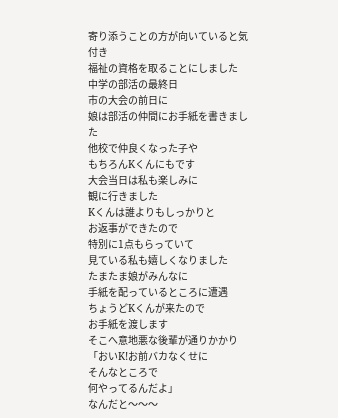寄り添うことの方が向いていると気付き
福祉の資格を取ることにしました
中学の部活の最終日
市の大会の前日に
娘は部活の仲間にお手紙を書きました
他校で仲良くなった子や
もちろんKくんにもです
大会当日は私も楽しみに
観に行きました
Kくんは誰よりもしっかりと
お返事ができたので
特別に1点もらっていて
見ている私も嬉しくなりました
たまたま娘がみんなに
手紙を配っているところに遭遇
ちょうどKくんが来たので
お手紙を渡します
そこへ意地悪な後輩が通りかかり
「おいK!お前バカなくせに
そんなところで
何やってるんだよ」
なんだと〜〜〜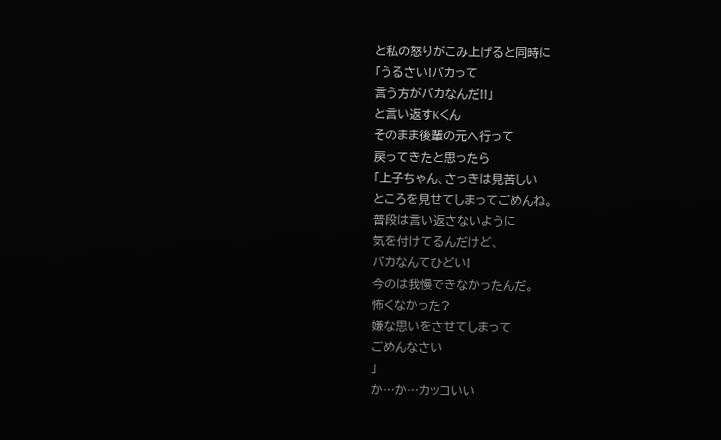と私の怒りがこみ上げると同時に
「うるさい!バカって
言う方がバカなんだ!!」
と言い返すKくん
そのまま後輩の元へ行って
戻ってきたと思ったら
「上子ちゃん、さっきは見苦しい
ところを見せてしまってごめんね。
普段は言い返さないように
気を付けてるんだけど、
バカなんてひどい!
今のは我慢できなかったんだ。
怖くなかった?
嫌な思いをさせてしまって
ごめんなさい
」
か…か…カッコいい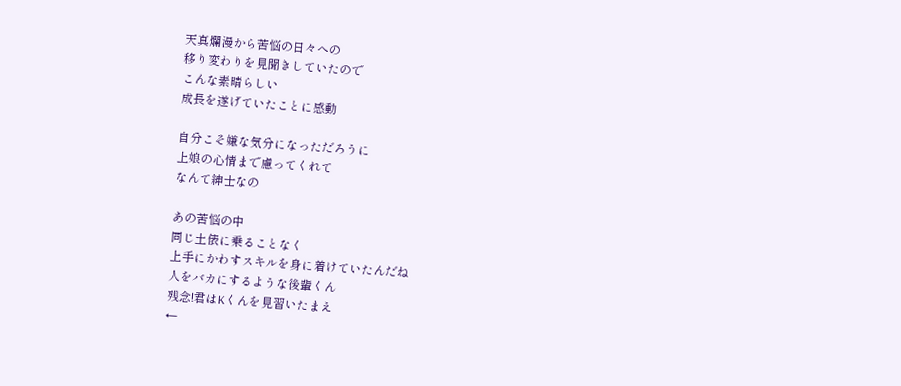天真爛漫から苦悩の日々への
移り変わりを見聞きしていたので
こんな素晴らしい
成長を遂げていたことに感動

自分こそ嫌な気分になっただろうに
上娘の心情まで慮ってくれて
なんて紳士なの

あの苦悩の中
同じ土俵に乗ることなく
上手にかわすスキルを身に着けていたんだね
人をバカにするような後輩くん
残念!君はKくんを見習いたまえ
←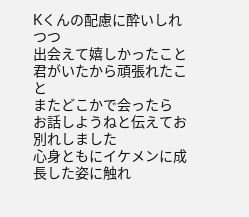Kくんの配慮に酔いしれつつ
出会えて嬉しかったこと
君がいたから頑張れたこと
またどこかで会ったら
お話しようねと伝えてお別れしました
心身ともにイケメンに成長した姿に触れ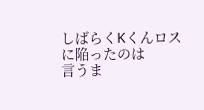しばらくKくんロスに陥ったのは
言うま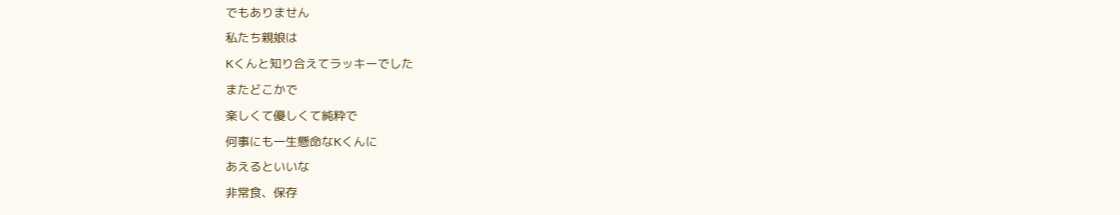でもありません
私たち親娘は
Kくんと知り合えてラッキーでした
またどこかで
楽しくて優しくて純粋で
何事にも一生懸命なKくんに
あえるといいな
非常食、保存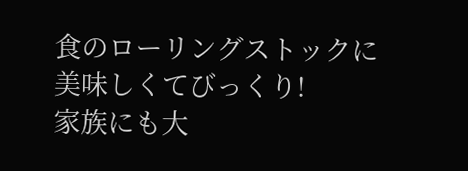食のローリングストックに
美味しくてびっくり!
家族にも大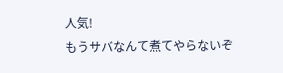人気!
もうサバなんて煮てやらないぞ